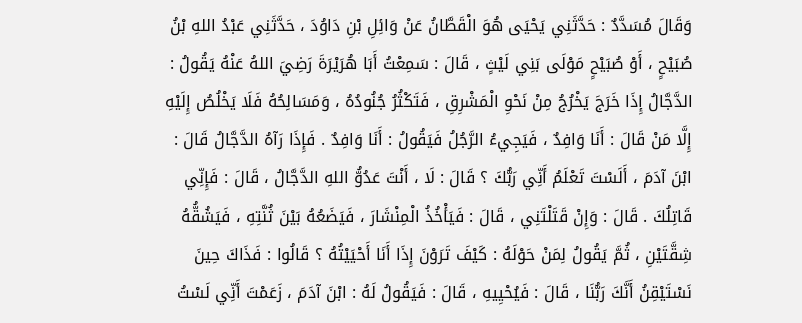وَقَالَ مُسَدَّدٌ : حَدَّثَنِي يَحْيَى هُوَ الْقَطَّانُ عَنْ وَائِلِ بْنِ دَاوُدَ ، حَدَّثَنِي عَبْدُ اللهِ بْنُ صُبَيْحٍ ، أَوْ صُبَيْحٍ مَوْلَى بَنِي لَيْثٍ ، قَالَ : سَمِعْتُ أَبَا هُرَيْرَةَ رَضِيَ اللهُ عَنْهُ يَقُولُ :
الدَّجَّالُ إِذَا خَرَجَ يَخْرُجُ مِنْ نَحْوِ الْمَشْرِقِ ، فَتَكْثُرُ جُنُودُهُ ، وَمَسَالِحُهُ فَلَا يَخْلُصُ إِلَيْهِ إِلَّا مَنْ قَالَ : أَنَا وَافِدٌ ، فَيَجِيءُ الرَّجُلُ فَيَقُولُ : أَنَا وَافِدٌ . فَإِذَا رَآهُ الدَّجَّالُ قَالَ : ابْنَ آدَمَ ، أَلَسْتَ تَعْلَمُ أَنِّي رَبُّكَ ؟ قَالَ : لَا ، أَنْتَ عَدُوُّ اللهِ الدَّجَّالُ ، قَالَ : فَإِنِّي قَاتِلُكَ . قَالَ : وَإِنْ قَتَلْتَنِي ، قَالَ : فَيَأْخُذُ الْمِنْشَارَ ، فَيَضَعُهُ بَيْنَ ثُنَّتِهِ ، فَيَشُقُّهُ شِقَّتَيْنِ ، ثُمَّ يَقُولُ لِمَنْ حَوْلَهُ : كَيْفَ تَرَوْنَ إِذَا أَنَا أَحْيَيْتُهُ ؟ قَالُوا : فَذَاكَ حِينَ نَسْتَيْقِنُ أَنَّكَ رَبُّنَا ، قَالَ : فَيُحْيِيهِ ، قَالَ : فَيَقُولُ لَهُ : ابْنَ آدَمَ ، زَعَمْتَ أَنِّي لَسْتُ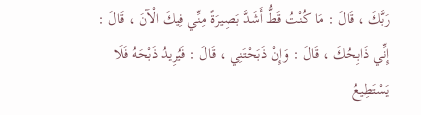رَبَّكَ ، قَالَ : مَا كُنْتُ قَطُّ أَشَدَّ بَصِيرَةً مِنِّي فِيكَ الْآنَ ، قَالَ : إِنِّي ذَابِحُكَ ، قَالَ : وَإِنْ ذَبَحْتَنِي ، قَالَ : فَيُرِيدُ ذَبْحَهُ فَلَا يَسْتَطِيعُ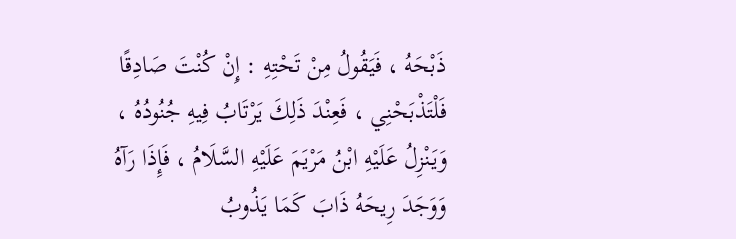ذَبْحَهُ ، فَيَقُولُ مِنْ تَحْتِهِ : إِنْ كُنْتَ صَادِقًا فَلْتَذْبَحْنِي ، فَعِنْدَ ذَلِكَ يَرْتَابُ فِيهِ جُنُودُهُ ، وَيَنْزِلُ عَلَيْهِ ابْنُ مَرْيَمَ عَلَيْهِ السَّلَامُ ، فَإِذَا رَآهُ وَوَجَدَ رِيحَهُ ذَابَ كَمَا يَذُوبُ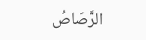الرَّصَاصُ